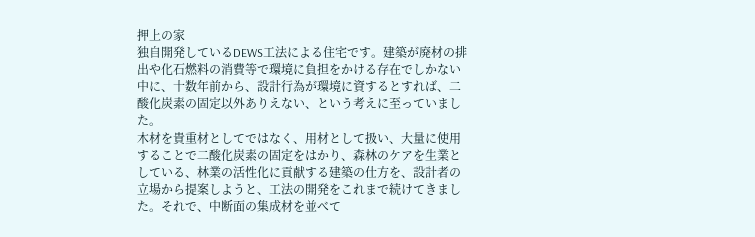押上の家
独自開発しているDEWS工法による住宅です。建築が廃材の排出や化石燃料の消費等で環境に負担をかける存在でしかない中に、十数年前から、設計行為が環境に資するとすれば、二酸化炭素の固定以外ありえない、という考えに至っていました。
木材を貴重材としてではなく、用材として扱い、大量に使用することで二酸化炭素の固定をはかり、森林のケアを生業としている、林業の活性化に貢献する建築の仕方を、設計者の立場から提案しようと、工法の開発をこれまで続けてきました。それで、中断面の集成材を並べて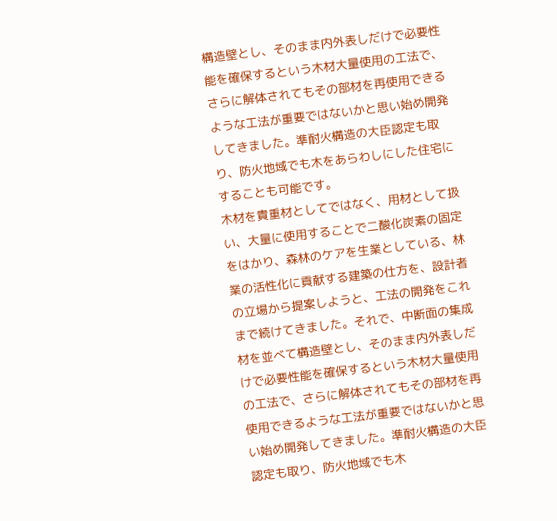構造壁とし、そのまま内外表しだけで必要性能を確保するという木材大量使用の工法で、さらに解体されてもその部材を再使用できるような工法が重要ではないかと思い始め開発してきました。準耐火構造の大臣認定も取り、防火地域でも木をあらわしにした住宅にすることも可能です。
木材を貴重材としてではなく、用材として扱い、大量に使用することで二酸化炭素の固定をはかり、森林のケアを生業としている、林業の活性化に貢献する建築の仕方を、設計者の立場から提案しようと、工法の開発をこれまで続けてきました。それで、中断面の集成材を並べて構造壁とし、そのまま内外表しだけで必要性能を確保するという木材大量使用の工法で、さらに解体されてもその部材を再使用できるような工法が重要ではないかと思い始め開発してきました。準耐火構造の大臣認定も取り、防火地域でも木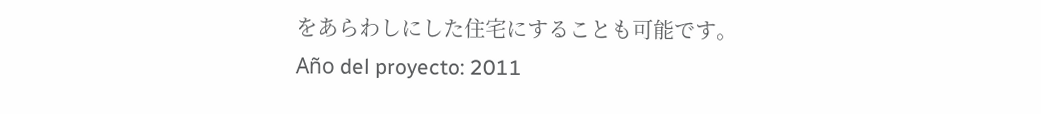をあらわしにした住宅にすることも可能です。
Año del proyecto: 2011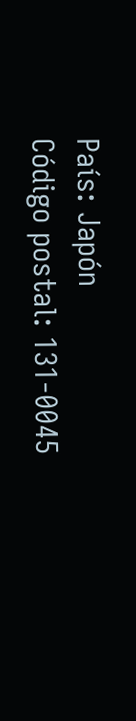País: Japón
Código postal: 131-0045